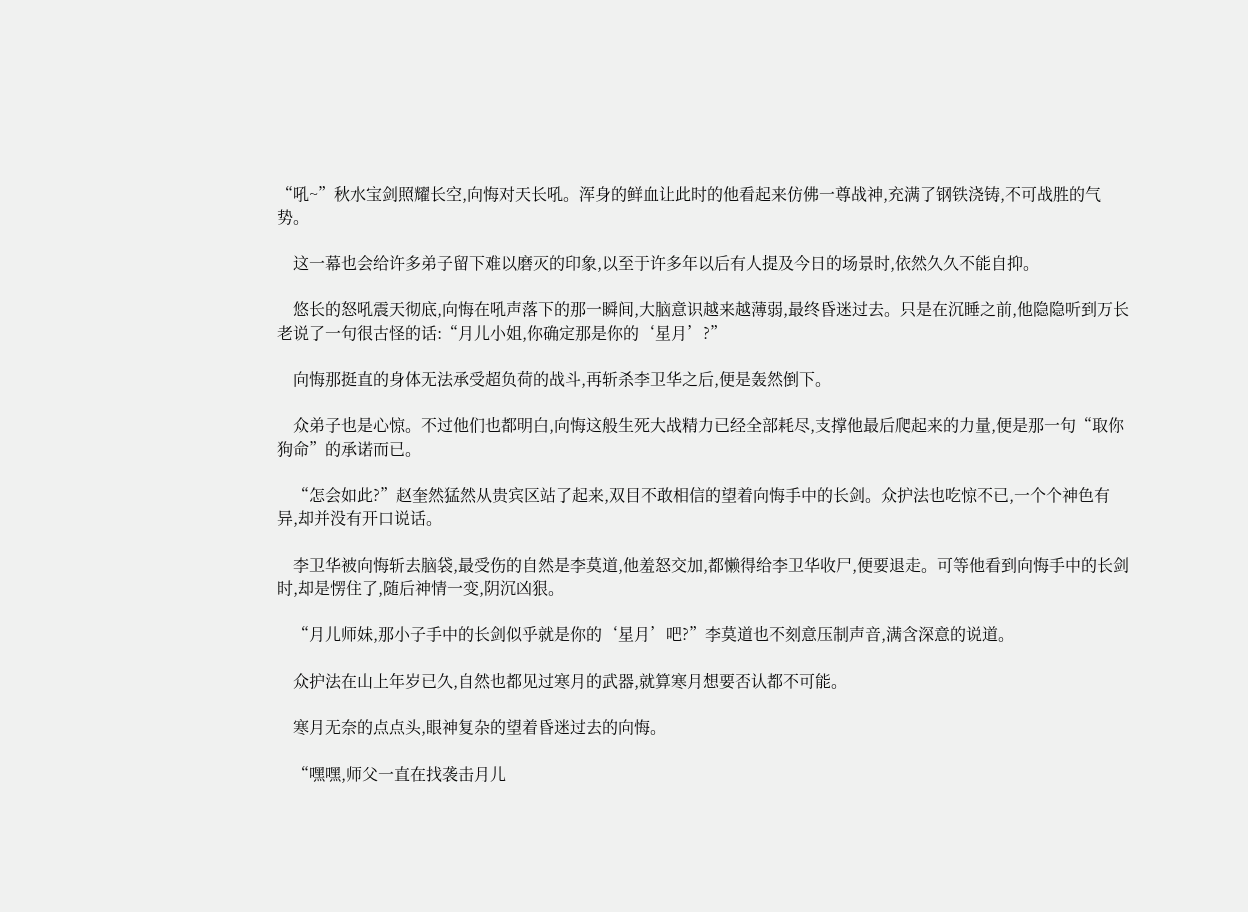“吼~”秋水宝剑照耀长空,向悔对天长吼。浑身的鲜血让此时的他看起来仿佛一尊战神,充满了钢铁浇铸,不可战胜的气势。

    这一幕也会给许多弟子留下难以磨灭的印象,以至于许多年以后有人提及今日的场景时,依然久久不能自抑。

    悠长的怒吼震天彻底,向悔在吼声落下的那一瞬间,大脑意识越来越薄弱,最终昏迷过去。只是在沉睡之前,他隐隐听到万长老说了一句很古怪的话:“月儿小姐,你确定那是你的‘星月’?”

    向悔那挺直的身体无法承受超负荷的战斗,再斩杀李卫华之后,便是轰然倒下。

    众弟子也是心惊。不过他们也都明白,向悔这般生死大战精力已经全部耗尽,支撑他最后爬起来的力量,便是那一句“取你狗命”的承诺而已。

    “怎会如此?”赵奎然猛然从贵宾区站了起来,双目不敢相信的望着向悔手中的长剑。众护法也吃惊不已,一个个神色有异,却并没有开口说话。

    李卫华被向悔斩去脑袋,最受伤的自然是李莫道,他羞怒交加,都懒得给李卫华收尸,便要退走。可等他看到向悔手中的长剑时,却是愣住了,随后神情一变,阴沉凶狠。

    “月儿师妹,那小子手中的长剑似乎就是你的‘星月’吧?”李莫道也不刻意压制声音,满含深意的说道。

    众护法在山上年岁已久,自然也都见过寒月的武器,就算寒月想要否认都不可能。

    寒月无奈的点点头,眼神复杂的望着昏迷过去的向悔。

    “嘿嘿,师父一直在找袭击月儿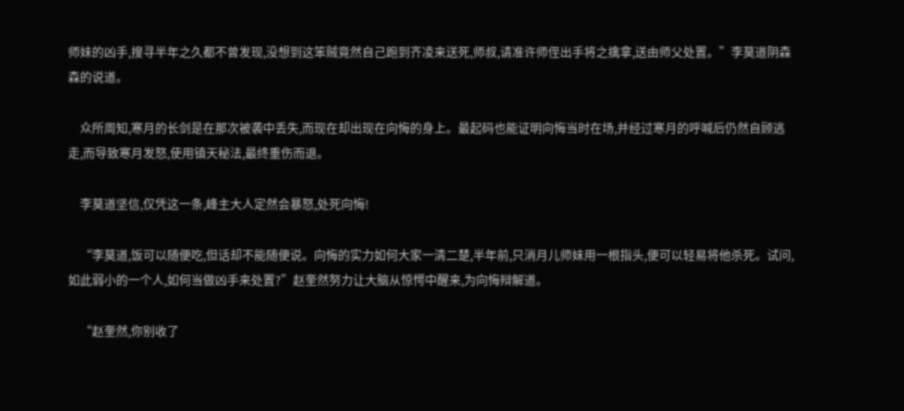师妹的凶手,搜寻半年之久都不曾发现,没想到这笨贼竟然自己跑到齐凌来送死,师叔,请准许师侄出手将之擒拿,送由师父处置。”李莫道阴森森的说道。

    众所周知,寒月的长剑是在那次被袭中丢失,而现在却出现在向悔的身上。最起码也能证明向悔当时在场,并经过寒月的呼喊后仍然自顾逃走,而导致寒月发怒,使用镇天秘法,最终重伤而退。

    李莫道坚信,仅凭这一条,峰主大人定然会暴怒,处死向悔!

    “李莫道,饭可以随便吃,但话却不能随便说。向悔的实力如何大家一清二楚,半年前,只消月儿师妹用一根指头,便可以轻易将他杀死。试问,如此弱小的一个人,如何当做凶手来处置?”赵奎然努力让大脑从惊愕中醒来,为向悔辩解道。

    “赵奎然,你别收了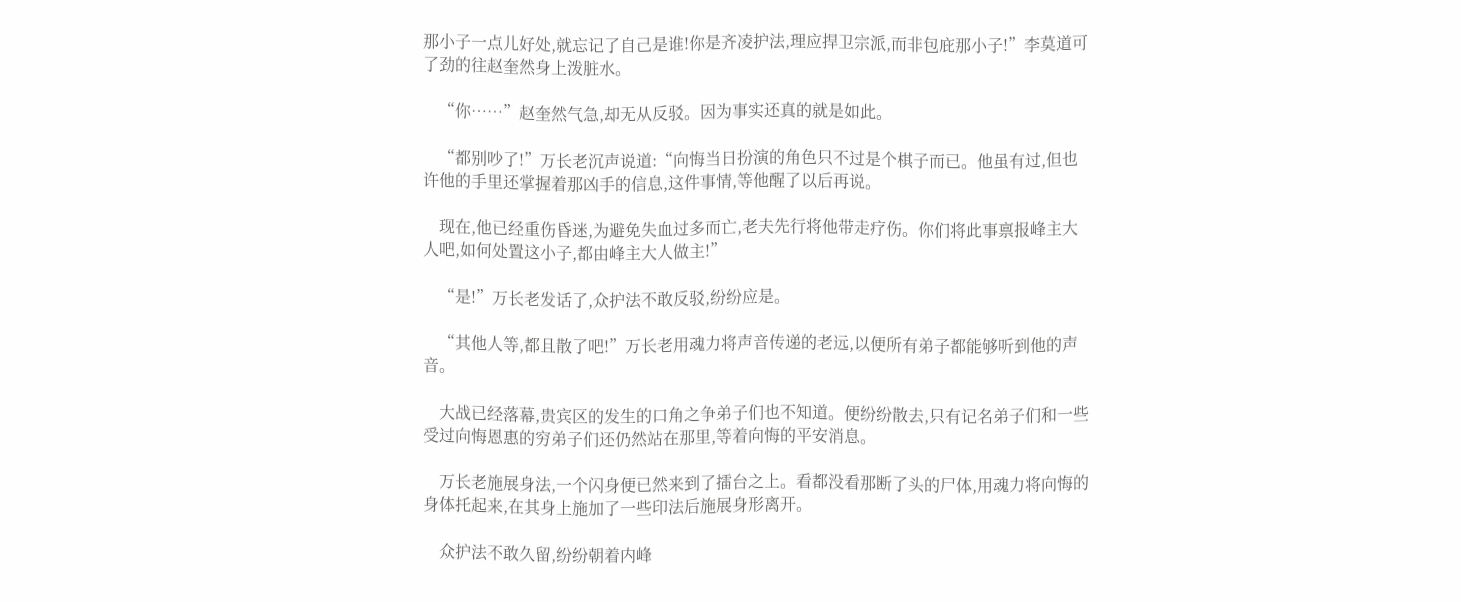那小子一点儿好处,就忘记了自己是谁!你是齐凌护法,理应捍卫宗派,而非包庇那小子!”李莫道可了劲的往赵奎然身上泼脏水。

    “你……”赵奎然气急,却无从反驳。因为事实还真的就是如此。

    “都别吵了!”万长老沉声说道:“向悔当日扮演的角色只不过是个棋子而已。他虽有过,但也许他的手里还掌握着那凶手的信息,这件事情,等他醒了以后再说。

    现在,他已经重伤昏迷,为避免失血过多而亡,老夫先行将他带走疗伤。你们将此事禀报峰主大人吧,如何处置这小子,都由峰主大人做主!”

    “是!”万长老发话了,众护法不敢反驳,纷纷应是。

    “其他人等,都且散了吧!”万长老用魂力将声音传递的老远,以便所有弟子都能够听到他的声音。

    大战已经落幕,贵宾区的发生的口角之争弟子们也不知道。便纷纷散去,只有记名弟子们和一些受过向悔恩惠的穷弟子们还仍然站在那里,等着向悔的平安消息。

    万长老施展身法,一个闪身便已然来到了擂台之上。看都没看那断了头的尸体,用魂力将向悔的身体托起来,在其身上施加了一些印法后施展身形离开。

    众护法不敢久留,纷纷朝着内峰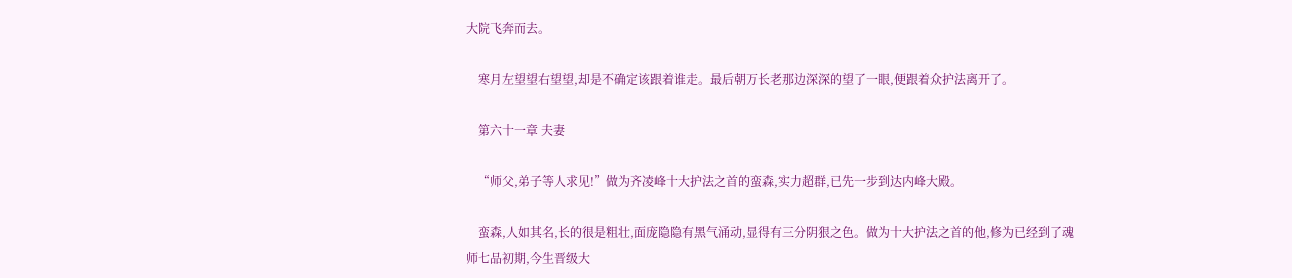大院飞奔而去。

    寒月左望望右望望,却是不确定该跟着谁走。最后朝万长老那边深深的望了一眼,便跟着众护法离开了。

    第六十一章 夫妻

    “师父,弟子等人求见!”做为齐凌峰十大护法之首的蛮森,实力超群,已先一步到达内峰大殿。

    蛮森,人如其名,长的很是粗壮,面庞隐隐有黑气涌动,显得有三分阴狠之色。做为十大护法之首的他,修为已经到了魂师七品初期,今生晋级大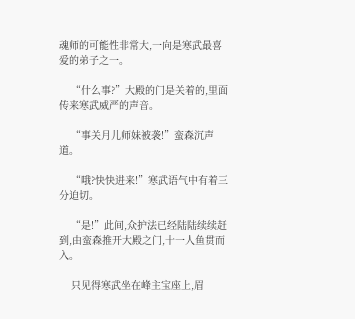魂师的可能性非常大,一向是寒武最喜爱的弟子之一。

    “什么事?”大殿的门是关着的,里面传来寒武威严的声音。

    “事关月儿师妹被袭!”蛮森沉声道。

    “哦?快快进来!”寒武语气中有着三分迫切。

    “是!”此间,众护法已经陆陆续续赶到,由蛮森推开大殿之门,十一人鱼贯而入。

    只见得寒武坐在峰主宝座上,眉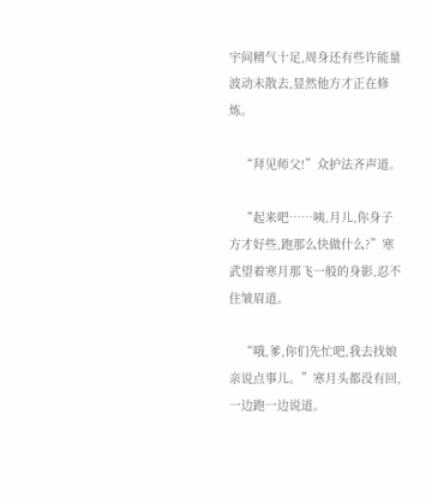宇间精气十足,周身还有些许能量波动未散去,显然他方才正在修炼。

    “拜见师父!”众护法齐声道。

    “起来吧……咦,月儿,你身子方才好些,跑那么快做什么?”寒武望着寒月那飞一般的身影,忍不住皱眉道。

    “哦,爹,你们先忙吧,我去找娘亲说点事儿。”寒月头都没有回,一边跑一边说道。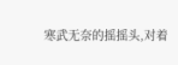寒武无奈的摇摇头,对着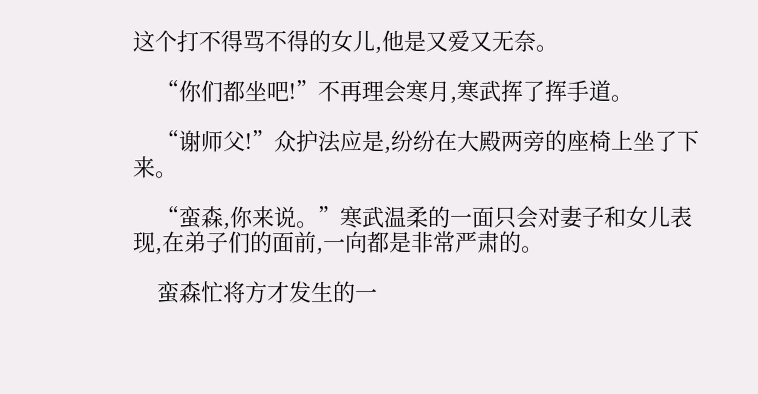这个打不得骂不得的女儿,他是又爱又无奈。

    “你们都坐吧!”不再理会寒月,寒武挥了挥手道。

    “谢师父!”众护法应是,纷纷在大殿两旁的座椅上坐了下来。

    “蛮森,你来说。”寒武温柔的一面只会对妻子和女儿表现,在弟子们的面前,一向都是非常严肃的。

    蛮森忙将方才发生的一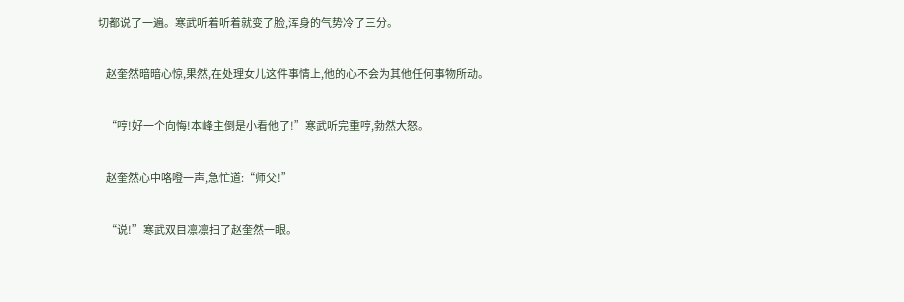切都说了一遍。寒武听着听着就变了脸,浑身的气势冷了三分。

    赵奎然暗暗心惊,果然,在处理女儿这件事情上,他的心不会为其他任何事物所动。

    “哼!好一个向悔!本峰主倒是小看他了!”寒武听完重哼,勃然大怒。

    赵奎然心中咯噔一声,急忙道:“师父!”

    “说!”寒武双目凛凛扫了赵奎然一眼。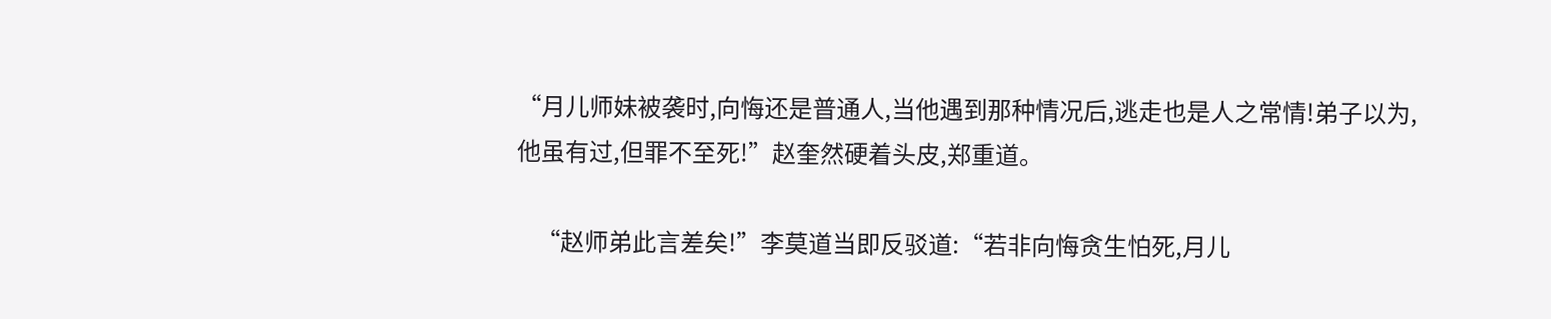“月儿师妹被袭时,向悔还是普通人,当他遇到那种情况后,逃走也是人之常情!弟子以为,他虽有过,但罪不至死!”赵奎然硬着头皮,郑重道。

    “赵师弟此言差矣!”李莫道当即反驳道:“若非向悔贪生怕死,月儿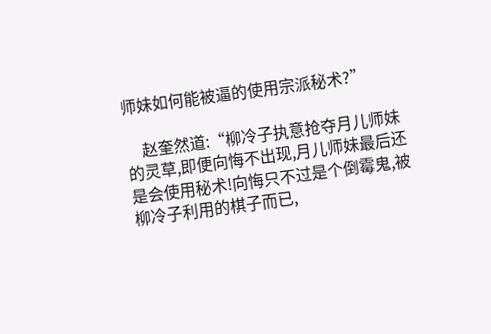师妹如何能被逼的使用宗派秘术?”

    赵奎然道:“柳冷子执意抢夺月儿师妹的灵草,即便向悔不出现,月儿师妹最后还是会使用秘术!向悔只不过是个倒霉鬼,被柳冷子利用的棋子而已,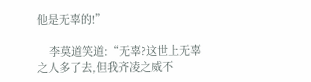他是无辜的!”

    李莫道笑道:“无辜?这世上无辜之人多了去,但我齐凌之威不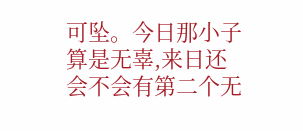可坠。今日那小子算是无辜,来日还会不会有第二个无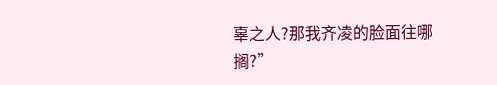辜之人?那我齐凌的脸面往哪搁?”